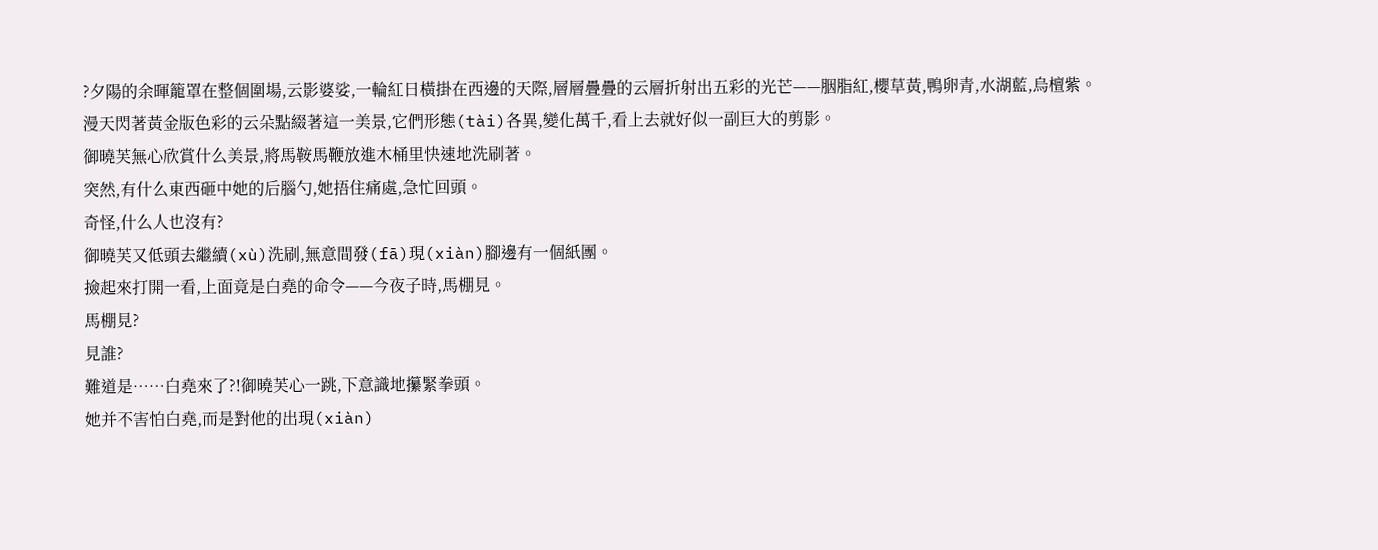?夕陽的余暉籠罩在整個圍場,云影婆娑,一輪紅日橫掛在西邊的天際,層層疊疊的云層折射出五彩的光芒——胭脂紅,櫻草黃,鴨卵青,水湖藍,烏檀紫。
漫天閃著黃金版色彩的云朵點綴著這一美景,它們形態(tài)各異,變化萬千,看上去就好似一副巨大的剪影。
御曉芙無心欣賞什么美景,將馬鞍馬鞭放進木桶里快速地洗刷著。
突然,有什么東西砸中她的后腦勺,她捂住痛處,急忙回頭。
奇怪,什么人也沒有?
御曉芙又低頭去繼續(xù)洗刷,無意間發(fā)現(xiàn)腳邊有一個紙團。
撿起來打開一看,上面竟是白堯的命令——今夜子時,馬棚見。
馬棚見?
見誰?
難道是……白堯來了?!御曉芙心一跳,下意識地攥緊拳頭。
她并不害怕白堯,而是對他的出現(xiàn)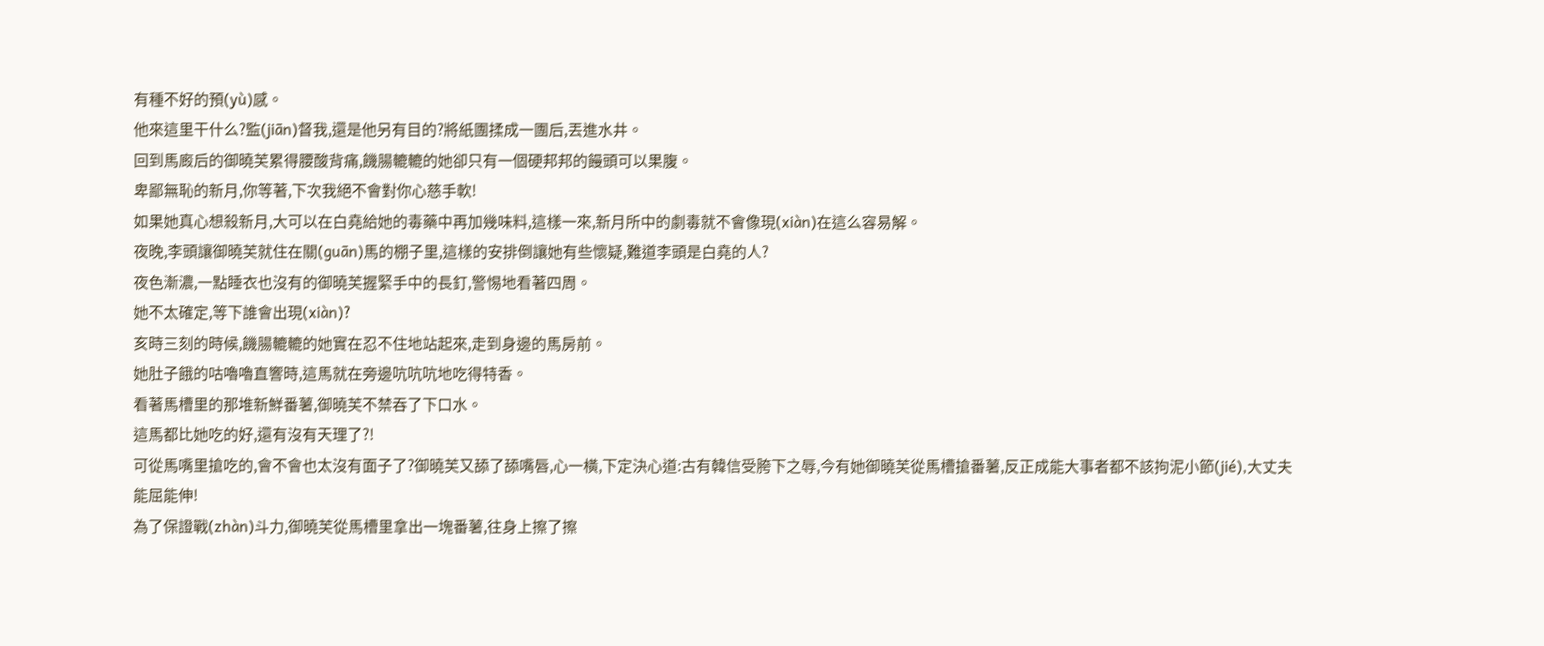有種不好的預(yù)感。
他來這里干什么?監(jiān)督我,還是他另有目的?將紙團揉成一團后,丟進水井。
回到馬廄后的御曉芙累得腰酸背痛,饑腸轆轆的她卻只有一個硬邦邦的饅頭可以果腹。
卑鄙無恥的新月,你等著,下次我絕不會對你心慈手軟!
如果她真心想殺新月,大可以在白堯給她的毒藥中再加幾味料,這樣一來,新月所中的劇毒就不會像現(xiàn)在這么容易解。
夜晚,李頭讓御曉芙就住在關(guān)馬的棚子里,這樣的安排倒讓她有些懷疑,難道李頭是白堯的人?
夜色漸濃,一點睡衣也沒有的御曉芙握緊手中的長釘,警惕地看著四周。
她不太確定,等下誰會出現(xiàn)?
亥時三刻的時候,饑腸轆轆的她實在忍不住地站起來,走到身邊的馬房前。
她肚子餓的咕嚕嚕直響時,這馬就在旁邊吭吭吭地吃得特香。
看著馬槽里的那堆新鮮番薯,御曉芙不禁吞了下口水。
這馬都比她吃的好,還有沒有天理了?!
可從馬嘴里搶吃的,會不會也太沒有面子了?御曉芙又舔了舔嘴唇,心一橫,下定決心道:古有韓信受胯下之辱,今有她御曉芙從馬槽搶番薯,反正成能大事者都不該拘泥小節(jié),大丈夫能屈能伸!
為了保證戰(zhàn)斗力,御曉芙從馬槽里拿出一塊番薯,往身上擦了擦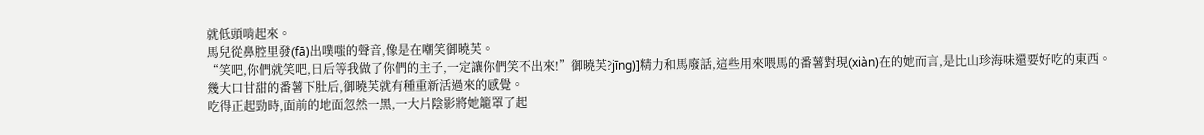就低頭啃起來。
馬兒從鼻腔里發(fā)出噗嗤的聲音,像是在嘲笑御曉芙。
“笑吧,你們就笑吧,日后等我做了你們的主子,一定讓你們笑不出來!”御曉芙?jīng)]精力和馬廢話,這些用來喂馬的番薯對現(xiàn)在的她而言,是比山珍海味還要好吃的東西。
幾大口甘甜的番薯下肚后,御曉芙就有種重新活過來的感覺。
吃得正起勁時,面前的地面忽然一黑,一大片陰影將她籠罩了起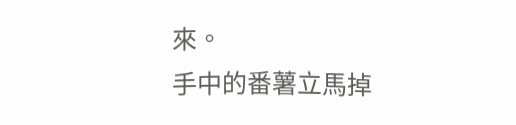來。
手中的番薯立馬掉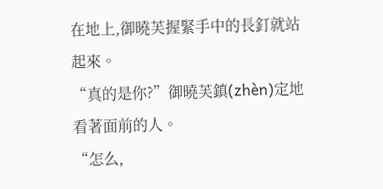在地上,御曉芙握緊手中的長釘就站起來。
“真的是你?”御曉芙鎮(zhèn)定地看著面前的人。
“怎么,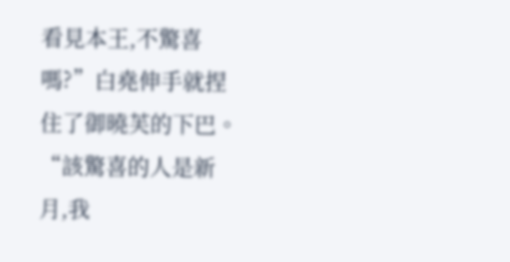看見本王,不驚喜嗎?”白堯伸手就捏住了御曉芙的下巴。
“該驚喜的人是新月,我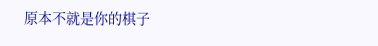原本不就是你的棋子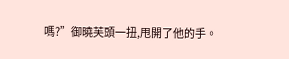嗎?”御曉芙頭一扭,甩開了他的手。